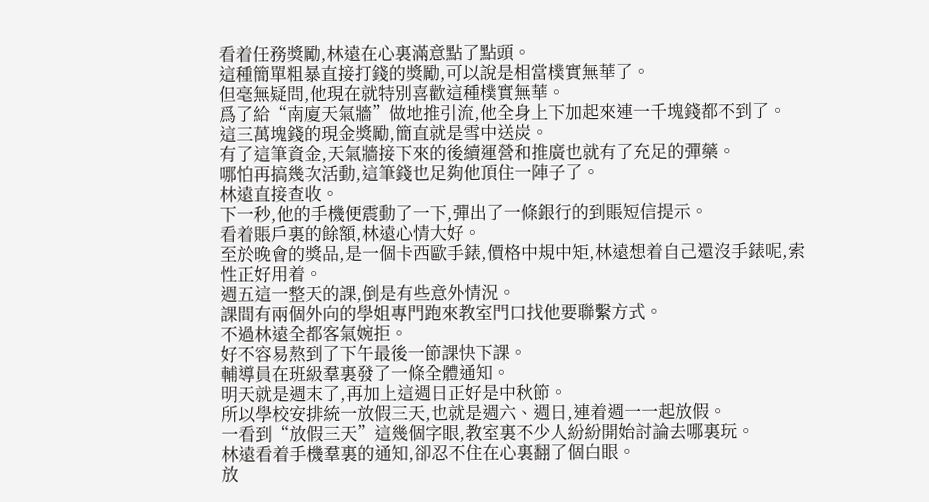看着任務獎勵,林遠在心裏滿意點了點頭。
這種簡單粗暴直接打錢的獎勵,可以說是相當樸實無華了。
但毫無疑問,他現在就特別喜歡這種樸實無華。
爲了給“南廈天氣牆”做地推引流,他全身上下加起來連一千塊錢都不到了。
這三萬塊錢的現金獎勵,簡直就是雪中送炭。
有了這筆資金,天氣牆接下來的後續運營和推廣也就有了充足的彈藥。
哪怕再搞幾次活動,這筆錢也足夠他頂住一陣子了。
林遠直接查收。
下一秒,他的手機便震動了一下,彈出了一條銀行的到賬短信提示。
看着賬戶裏的餘額,林遠心情大好。
至於晚會的獎品,是一個卡西歐手錶,價格中規中矩,林遠想着自己還沒手錶呢,索性正好用着。
週五這一整天的課,倒是有些意外情況。
課間有兩個外向的學姐專門跑來教室門口找他要聯繫方式。
不過林遠全都客氣婉拒。
好不容易熬到了下午最後一節課快下課。
輔導員在班級羣裏發了一條全體通知。
明天就是週末了,再加上這週日正好是中秋節。
所以學校安排統一放假三天,也就是週六、週日,連着週一一起放假。
一看到“放假三天”這幾個字眼,教室裏不少人紛紛開始討論去哪裏玩。
林遠看着手機羣裏的通知,卻忍不住在心裏翻了個白眼。
放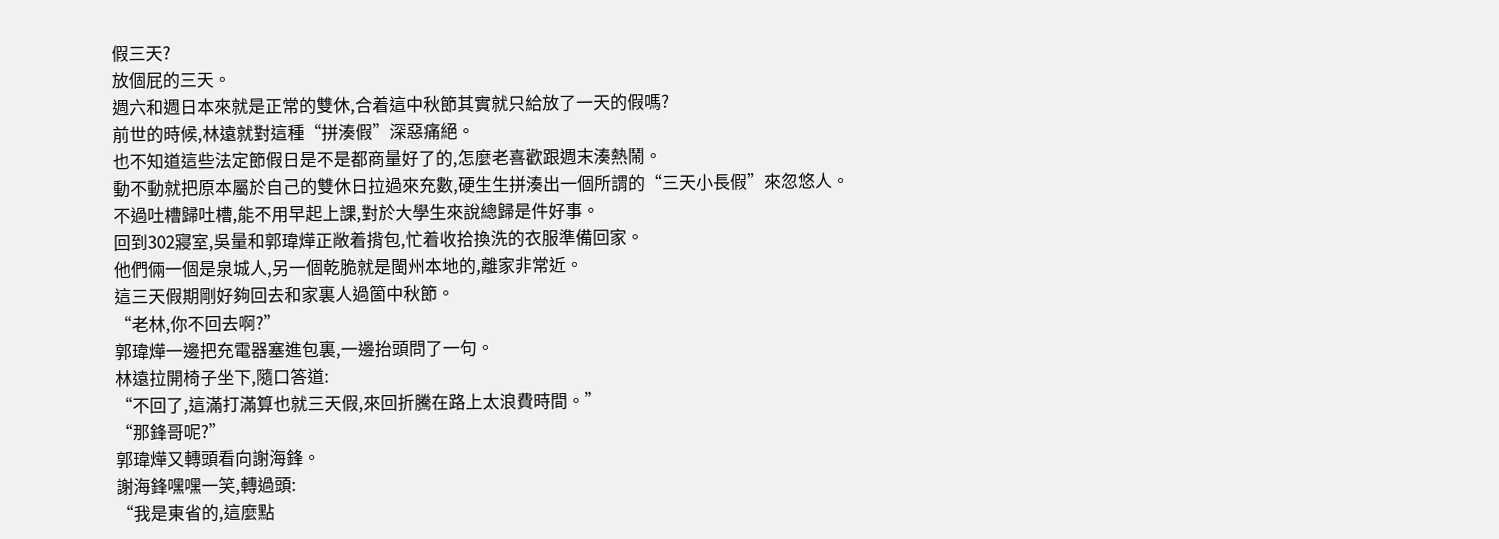假三天?
放個屁的三天。
週六和週日本來就是正常的雙休,合着這中秋節其實就只給放了一天的假嗎?
前世的時候,林遠就對這種“拼湊假”深惡痛絕。
也不知道這些法定節假日是不是都商量好了的,怎麼老喜歡跟週末湊熱鬧。
動不動就把原本屬於自己的雙休日拉過來充數,硬生生拼湊出一個所謂的“三天小長假”來忽悠人。
不過吐槽歸吐槽,能不用早起上課,對於大學生來說總歸是件好事。
回到302寢室,吳量和郭瑋燁正敞着揹包,忙着收拾換洗的衣服準備回家。
他們倆一個是泉城人,另一個乾脆就是閩州本地的,離家非常近。
這三天假期剛好夠回去和家裏人過箇中秋節。
“老林,你不回去啊?”
郭瑋燁一邊把充電器塞進包裏,一邊抬頭問了一句。
林遠拉開椅子坐下,隨口答道:
“不回了,這滿打滿算也就三天假,來回折騰在路上太浪費時間。”
“那鋒哥呢?”
郭瑋燁又轉頭看向謝海鋒。
謝海鋒嘿嘿一笑,轉過頭:
“我是東省的,這麼點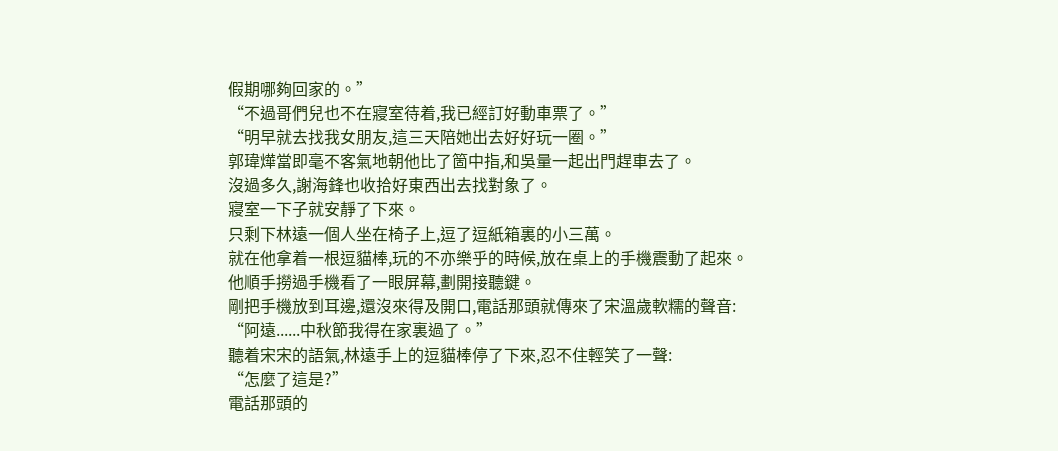假期哪夠回家的。”
“不過哥們兒也不在寢室待着,我已經訂好動車票了。”
“明早就去找我女朋友,這三天陪她出去好好玩一圈。”
郭瑋燁當即毫不客氣地朝他比了箇中指,和吳量一起出門趕車去了。
沒過多久,謝海鋒也收拾好東西出去找對象了。
寢室一下子就安靜了下來。
只剩下林遠一個人坐在椅子上,逗了逗紙箱裏的小三萬。
就在他拿着一根逗貓棒,玩的不亦樂乎的時候,放在桌上的手機震動了起來。
他順手撈過手機看了一眼屏幕,劃開接聽鍵。
剛把手機放到耳邊,還沒來得及開口,電話那頭就傳來了宋溫歲軟糯的聲音:
“阿遠......中秋節我得在家裏過了。”
聽着宋宋的語氣,林遠手上的逗貓棒停了下來,忍不住輕笑了一聲:
“怎麼了這是?”
電話那頭的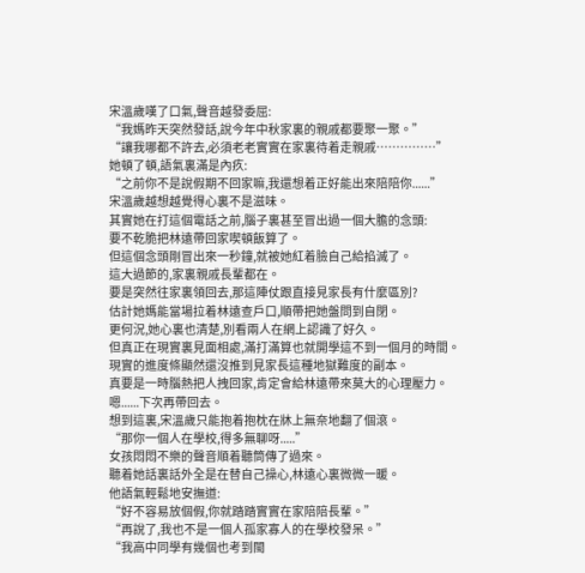宋溫歲嘆了口氣,聲音越發委屈:
“我媽昨天突然發話,說今年中秋家裏的親戚都要聚一聚。”
“讓我哪都不許去,必須老老實實在家裏待着走親戚……………”
她頓了頓,語氣裏滿是內疚:
“之前你不是說假期不回家嘛,我還想着正好能出來陪陪你......”
宋溫歲越想越覺得心裏不是滋味。
其實她在打這個電話之前,腦子裏甚至冒出過一個大膽的念頭:
要不乾脆把林遠帶回家喫頓飯算了。
但這個念頭剛冒出來一秒鐘,就被她紅着臉自己給掐滅了。
這大過節的,家裏親戚長輩都在。
要是突然往家裏領回去,那這陣仗跟直接見家長有什麼區別?
估計她媽能當場拉着林遠查戶口,順帶把她盤問到自閉。
更何況,她心裏也清楚,別看兩人在網上認識了好久。
但真正在現實裏見面相處,滿打滿算也就開學這不到一個月的時間。
現實的進度條顯然還沒推到見家長這種地獄難度的副本。
真要是一時腦熱把人拽回家,肯定會給林遠帶來莫大的心理壓力。
嗯......下次再帶回去。
想到這裏,宋溫歲只能抱着抱枕在牀上無奈地翻了個滾。
“那你一個人在學校,得多無聊呀.....”
女孩悶悶不樂的聲音順着聽筒傳了過來。
聽着她話裏話外全是在替自己操心,林遠心裏微微一暖。
他語氣輕鬆地安撫道:
“好不容易放個假,你就踏踏實實在家陪陪長輩。”
“再說了,我也不是一個人孤家寡人的在學校發呆。”
“我高中同學有幾個也考到閩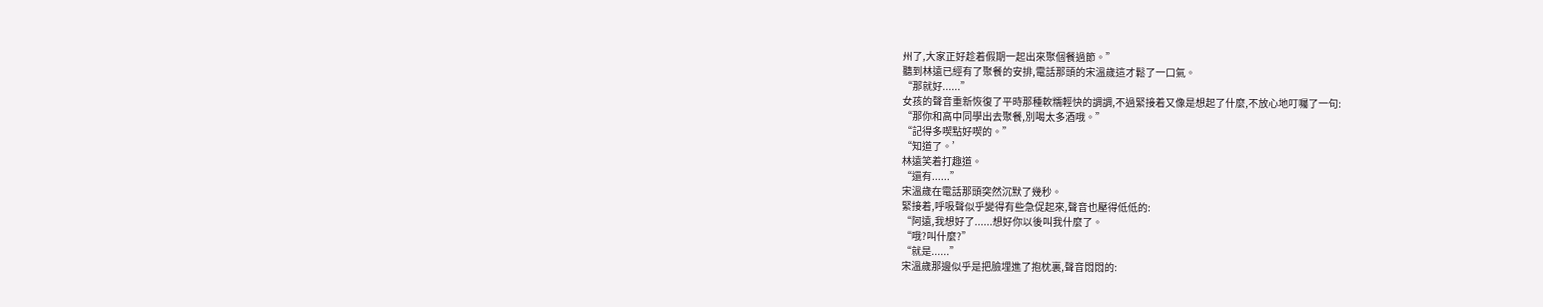州了,大家正好趁着假期一起出來聚個餐過節。”
聽到林遠已經有了聚餐的安排,電話那頭的宋溫歲這才鬆了一口氣。
“那就好......”
女孩的聲音重新恢復了平時那種軟糯輕快的調調,不過緊接着又像是想起了什麼,不放心地叮囑了一句:
“那你和高中同學出去聚餐,別喝太多酒哦。”
“記得多喫點好喫的。”
“知道了。’
林遠笑着打趣道。
“還有......”
宋溫歲在電話那頭突然沉默了幾秒。
緊接着,呼吸聲似乎變得有些急促起來,聲音也壓得低低的:
“阿遠,我想好了......想好你以後叫我什麼了。
“哦?叫什麼?”
“就是......”
宋溫歲那邊似乎是把臉埋進了抱枕裏,聲音悶悶的: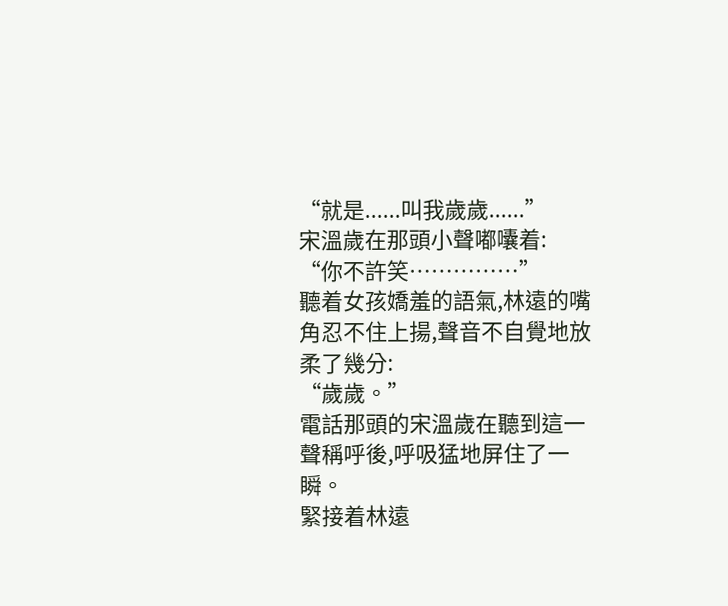“就是......叫我歲歲......”
宋溫歲在那頭小聲嘟囔着:
“你不許笑……………”
聽着女孩嬌羞的語氣,林遠的嘴角忍不住上揚,聲音不自覺地放柔了幾分:
“歲歲。”
電話那頭的宋溫歲在聽到這一聲稱呼後,呼吸猛地屏住了一瞬。
緊接着林遠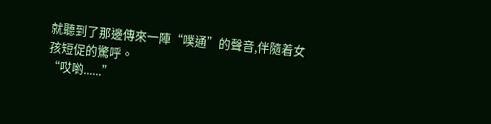就聽到了那邊傳來一陣“噗通”的聲音,伴隨着女孩短促的驚呼。
“哎喲......”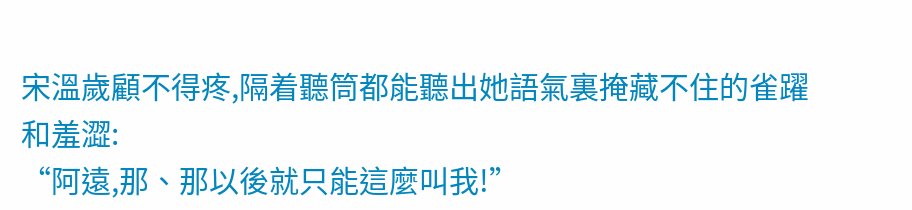宋溫歲顧不得疼,隔着聽筒都能聽出她語氣裏掩藏不住的雀躍和羞澀:
“阿遠,那、那以後就只能這麼叫我!”